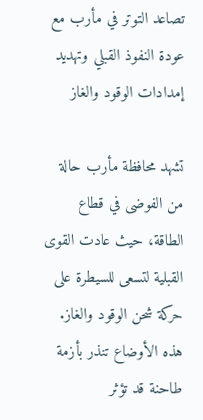تصاعد التوتر في مأرب مع عودة النفوذ القبلي وتهديد إمدادات الوقود والغاز

تشهد محافظة مأرب حالة من الفوضى في قطاع الطاقة، حيث عادت القوى القبلية لتسعى للسيطرة على حركة شحن الوقود والغاز. هذه الأوضاع تنذر بأزمة طاحنة قد تؤثر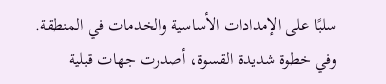سلبًا على الإمدادات الأساسية والخدمات في المنطقة.
وفي خطوة شديدة القسوة، أصدرت جهات قبلية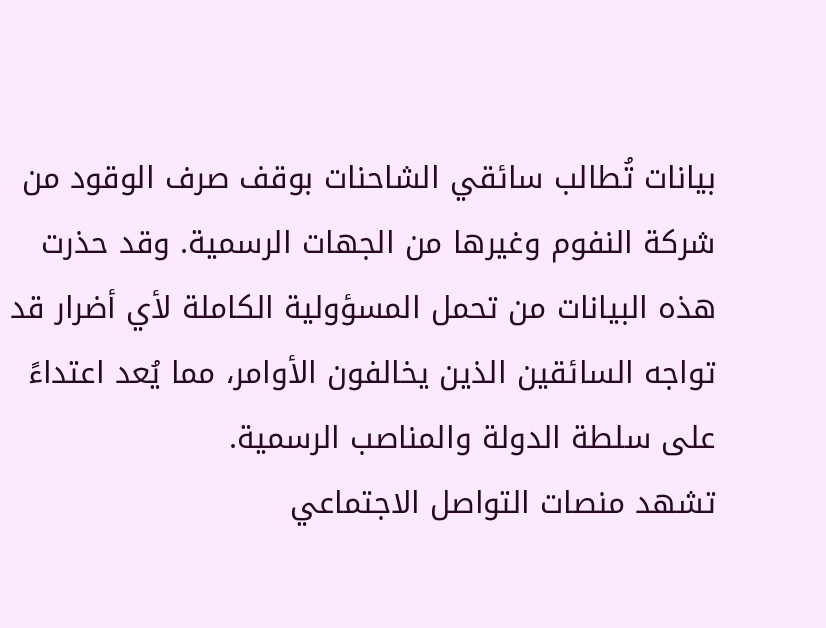بيانات تُطالب سائقي الشاحنات بوقف صرف الوقود من شركة النفوم وغيرها من الجهات الرسمية. وقد حذرت هذه البيانات من تحمل المسؤولية الكاملة لأي أضرار قد تواجه السائقين الذين يخالفون الأوامر، مما يُعد اعتداءً على سلطة الدولة والمناصب الرسمية.
تشهد منصات التواصل الاجتماعي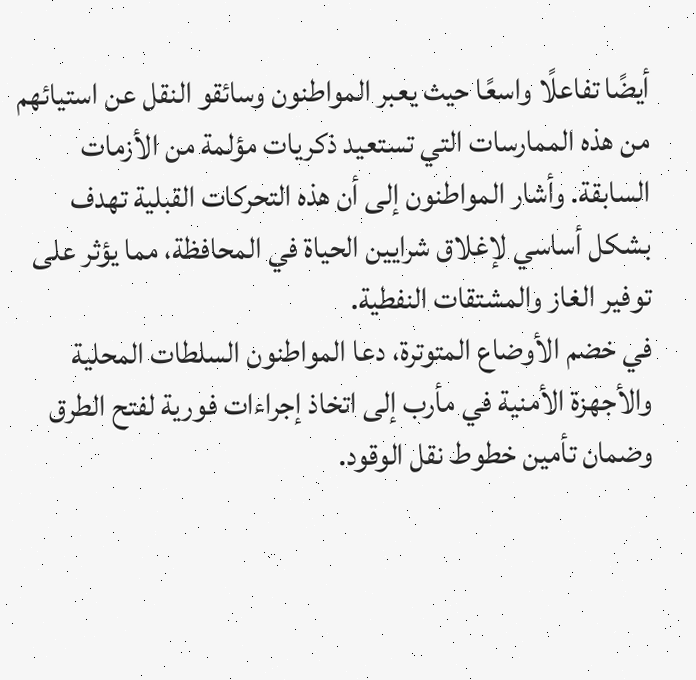أيضًا تفاعلًا واسعًا حيث يعبر المواطنون وسائقو النقل عن استيائهم من هذه الممارسات التي تستعيد ذكريات مؤلمة من الأزمات السابقة. وأشار المواطنون إلى أن هذه التحركات القبلية تهدف بشكل أساسي لإغلاق شرايين الحياة في المحافظة، مما يؤثر على توفير الغاز والمشتقات النفطية.
في خضم الأوضاع المتوترة، دعا المواطنون السلطات المحلية والأجهزة الأمنية في مأرب إلى اتخاذ إجراءات فورية لفتح الطرق وضمان تأمين خطوط نقل الوقود.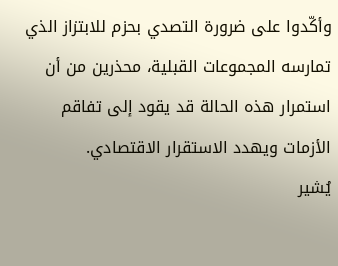وأكّدوا على ضرورة التصدي بحزم للابتزاز الذي تمارسه المجموعات القبلية، محذرين من أن استمرار هذه الحالة قد يقود إلى تفاقم الأزمات ويهدد الاستقرار الاقتصادي.
يُشير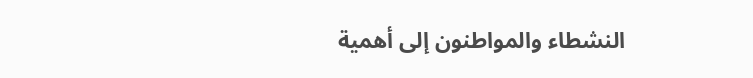النشطاء والمواطنون إلى أهمية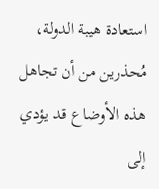استعادة هيبة الدولة، مُحذرين من أن تجاهل هذه الأوضاع قد يؤدي إلى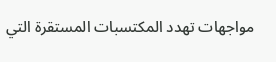مواجهات تهدد المكتسبات المستقرة التي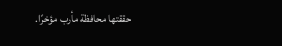حققتها محافظة مأرب مؤخرًا.